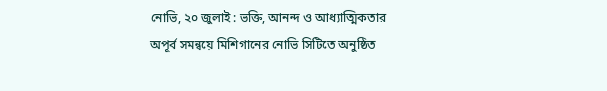নোভি, ২০ জুলাই : ভক্তি, আনন্দ ও আধ্যাত্মিকতার অপূর্ব সমন্বয়ে মিশিগানের নোভি সিটিতে অনুষ্ঠিত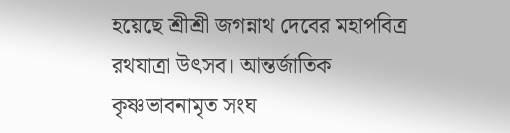হয়েছে শ্রীশ্রী জগন্নাথ দেবের মহাপবিত্র রথযাত্রা উৎসব। আন্তর্জাতিক কৃষ্ণভাবনামৃত সংঘ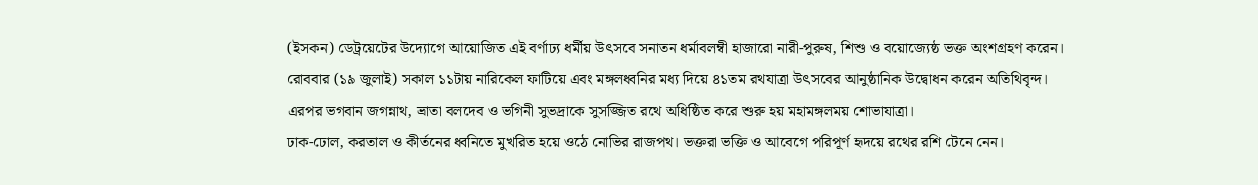(ইসকন) ডেট্রয়েটের উদ্যোগে আয়োজিত এই বর্ণাঢ্য ধর্মীয় উৎসবে সনাতন ধর্মাবলম্বী হাজারো নারী-পুরুষ, শিশু ও বয়োজ্যেষ্ঠ ভক্ত অংশগ্রহণ করেন।
রোববার (১৯ জুলাই) সকাল ১১টায় নারিকেল ফাটিয়ে এবং মঙ্গলধ্বনির মধ্য দিয়ে ৪১তম রথযাত্রা উৎসবের আনুষ্ঠানিক উদ্বোধন করেন অতিথিবৃন্দ। এরপর ভগবান জগন্নাথ, ভ্রাতা বলদেব ও ভগিনী সুভদ্রাকে সুসজ্জিত রথে অধিষ্ঠিত করে শুরু হয় মহামঙ্গলময় শোভাযাত্রা।
ঢাক-ঢোল, করতাল ও কীর্তনের ধ্বনিতে মুখরিত হয়ে ওঠে নোভির রাজপথ। ভক্তরা ভক্তি ও আবেগে পরিপূর্ণ হৃদয়ে রথের রশি টেনে নেন।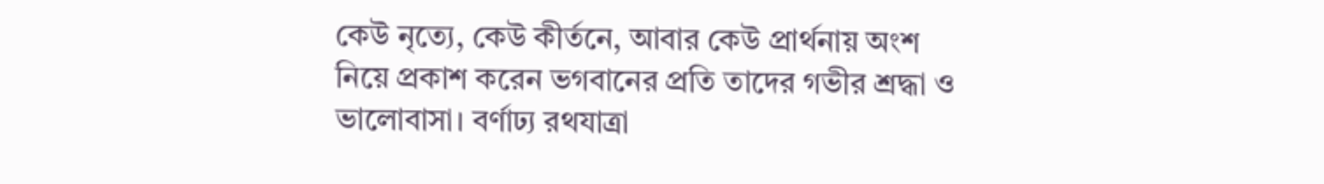কেউ নৃত্যে, কেউ কীর্তনে, আবার কেউ প্রার্থনায় অংশ নিয়ে প্রকাশ করেন ভগবানের প্রতি তাদের গভীর শ্রদ্ধা ও ভালোবাসা। বর্ণাঢ্য রথযাত্রা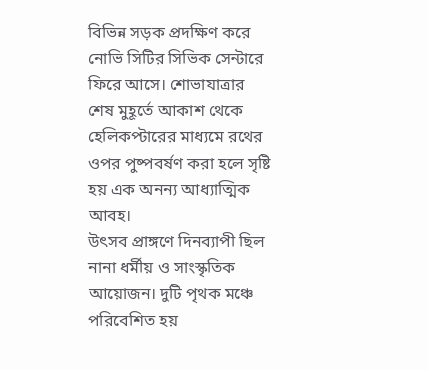বিভিন্ন সড়ক প্রদক্ষিণ করে নোভি সিটির সিভিক সেন্টারে ফিরে আসে। শোভাযাত্রার শেষ মুহূর্তে আকাশ থেকে হেলিকপ্টারের মাধ্যমে রথের ওপর পুষ্পবর্ষণ করা হলে সৃষ্টি হয় এক অনন্য আধ্যাত্মিক আবহ।
উৎসব প্রাঙ্গণে দিনব্যাপী ছিল নানা ধর্মীয় ও সাংস্কৃতিক আয়োজন। দুটি পৃথক মঞ্চে পরিবেশিত হয়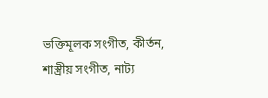ভক্তিমূলক সংগীত, কীর্তন, শাস্ত্রীয় সংগীত, নাট্য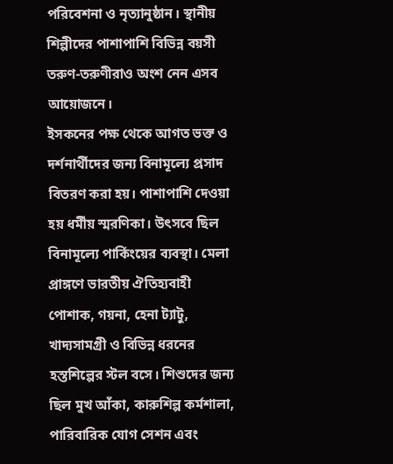পরিবেশনা ও নৃত্যানুষ্ঠান। স্থানীয় শিল্পীদের পাশাপাশি বিভিন্ন বয়সী তরুণ-তরুণীরাও অংশ নেন এসব আয়োজনে।
ইসকনের পক্ষ থেকে আগত ভক্ত ও দর্শনার্থীদের জন্য বিনামূল্যে প্রসাদ বিতরণ করা হয়। পাশাপাশি দেওয়া হয় ধর্মীয় স্মরণিকা। উৎসবে ছিল বিনামূল্যে পার্কিংয়ের ব্যবস্থা। মেলা প্রাঙ্গণে ভারতীয় ঐতিহ্যবাহী পোশাক, গয়না, হেনা ট্যাটু, খাদ্যসামগ্রী ও বিভিন্ন ধরনের হস্তশিল্পের স্টল বসে। শিশুদের জন্য ছিল মুখ আঁকা, কারুশিল্প কর্মশালা, পারিবারিক যোগ সেশন এবং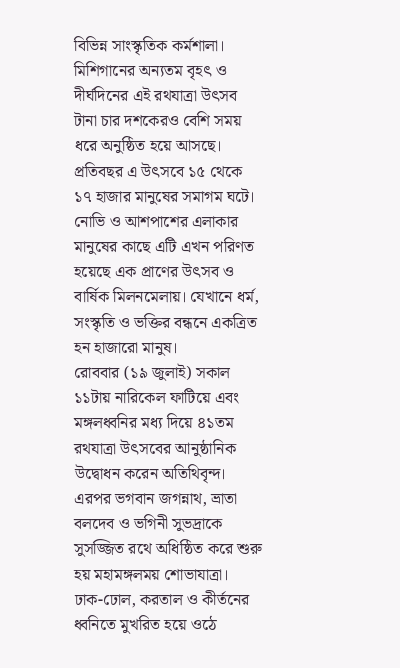বিভিন্ন সাংস্কৃতিক কর্মশালা।
মিশিগানের অন্যতম বৃহৎ ও দীর্ঘদিনের এই রথযাত্রা উৎসব টানা চার দশকেরও বেশি সময় ধরে অনুষ্ঠিত হয়ে আসছে। প্রতিবছর এ উৎসবে ১৫ থেকে ১৭ হাজার মানুষের সমাগম ঘটে। নোভি ও আশপাশের এলাকার মানুষের কাছে এটি এখন পরিণত হয়েছে এক প্রাণের উৎসব ও বার্ষিক মিলনমেলায়। যেখানে ধর্ম, সংস্কৃতি ও ভক্তির বন্ধনে একত্রিত হন হাজারো মানুষ।
রোববার (১৯ জুলাই) সকাল ১১টায় নারিকেল ফাটিয়ে এবং মঙ্গলধ্বনির মধ্য দিয়ে ৪১তম রথযাত্রা উৎসবের আনুষ্ঠানিক উদ্বোধন করেন অতিথিবৃন্দ। এরপর ভগবান জগন্নাথ, ভ্রাতা বলদেব ও ভগিনী সুভদ্রাকে সুসজ্জিত রথে অধিষ্ঠিত করে শুরু হয় মহামঙ্গলময় শোভাযাত্রা।
ঢাক-ঢোল, করতাল ও কীর্তনের ধ্বনিতে মুখরিত হয়ে ওঠে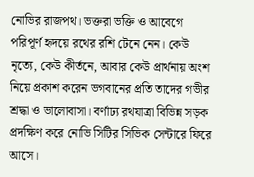নোভির রাজপথ। ভক্তরা ভক্তি ও আবেগে পরিপূর্ণ হৃদয়ে রথের রশি টেনে নেন। কেউ নৃত্যে, কেউ কীর্তনে, আবার কেউ প্রার্থনায় অংশ নিয়ে প্রকাশ করেন ভগবানের প্রতি তাদের গভীর শ্রদ্ধা ও ভালোবাসা। বর্ণাঢ্য রথযাত্রা বিভিন্ন সড়ক প্রদক্ষিণ করে নোভি সিটির সিভিক সেন্টারে ফিরে আসে।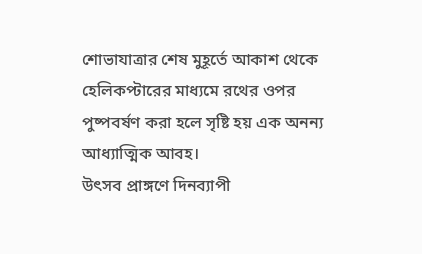শোভাযাত্রার শেষ মুহূর্তে আকাশ থেকে হেলিকপ্টারের মাধ্যমে রথের ওপর পুষ্পবর্ষণ করা হলে সৃষ্টি হয় এক অনন্য আধ্যাত্মিক আবহ।
উৎসব প্রাঙ্গণে দিনব্যাপী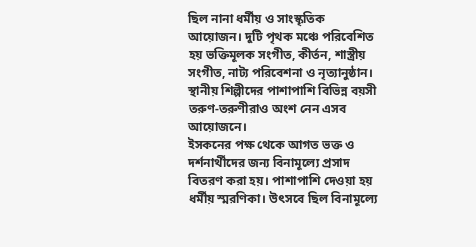ছিল নানা ধর্মীয় ও সাংস্কৃতিক আয়োজন। দুটি পৃথক মঞ্চে পরিবেশিত হয় ভক্তিমূলক সংগীত, কীর্তন, শাস্ত্রীয় সংগীত, নাট্য পরিবেশনা ও নৃত্যানুষ্ঠান। স্থানীয় শিল্পীদের পাশাপাশি বিভিন্ন বয়সী তরুণ-তরুণীরাও অংশ নেন এসব আয়োজনে।
ইসকনের পক্ষ থেকে আগত ভক্ত ও দর্শনার্থীদের জন্য বিনামূল্যে প্রসাদ বিতরণ করা হয়। পাশাপাশি দেওয়া হয় ধর্মীয় স্মরণিকা। উৎসবে ছিল বিনামূল্যে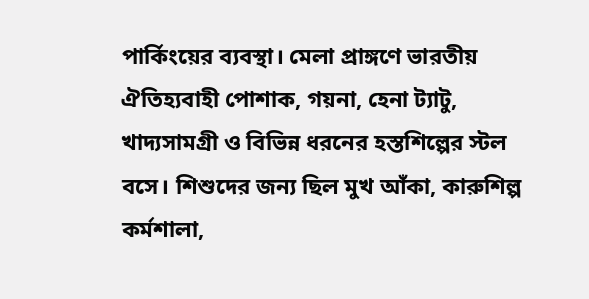পার্কিংয়ের ব্যবস্থা। মেলা প্রাঙ্গণে ভারতীয় ঐতিহ্যবাহী পোশাক, গয়না, হেনা ট্যাটু, খাদ্যসামগ্রী ও বিভিন্ন ধরনের হস্তশিল্পের স্টল বসে। শিশুদের জন্য ছিল মুখ আঁকা, কারুশিল্প কর্মশালা,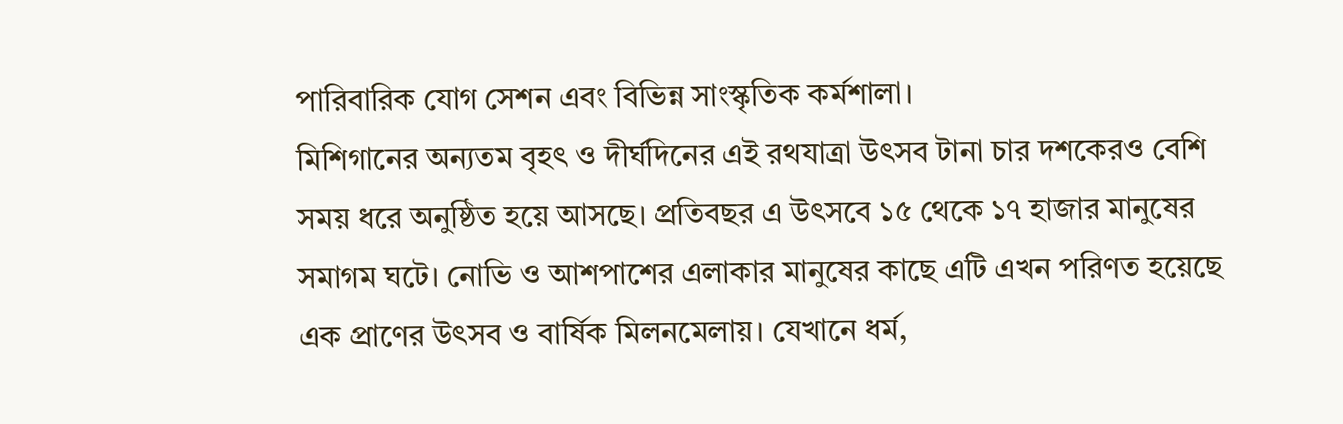পারিবারিক যোগ সেশন এবং বিভিন্ন সাংস্কৃতিক কর্মশালা।
মিশিগানের অন্যতম বৃহৎ ও দীর্ঘদিনের এই রথযাত্রা উৎসব টানা চার দশকেরও বেশি সময় ধরে অনুষ্ঠিত হয়ে আসছে। প্রতিবছর এ উৎসবে ১৫ থেকে ১৭ হাজার মানুষের সমাগম ঘটে। নোভি ও আশপাশের এলাকার মানুষের কাছে এটি এখন পরিণত হয়েছে এক প্রাণের উৎসব ও বার্ষিক মিলনমেলায়। যেখানে ধর্ম,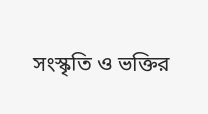সংস্কৃতি ও ভক্তির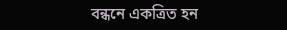বন্ধনে একত্রিত হন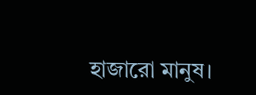হাজারো মানুষ।